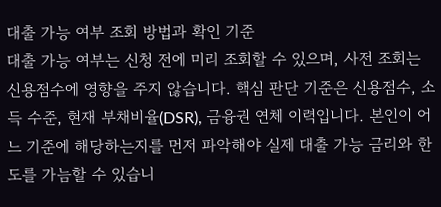대출 가능 여부 조회 방법과 확인 기준
대출 가능 여부는 신청 전에 미리 조회할 수 있으며, 사전 조회는 신용점수에 영향을 주지 않습니다. 핵심 판단 기준은 신용점수, 소득 수준, 현재 부채비율(DSR), 금융권 연체 이력입니다. 본인이 어느 기준에 해당하는지를 먼저 파악해야 실제 대출 가능 금리와 한도를 가늠할 수 있습니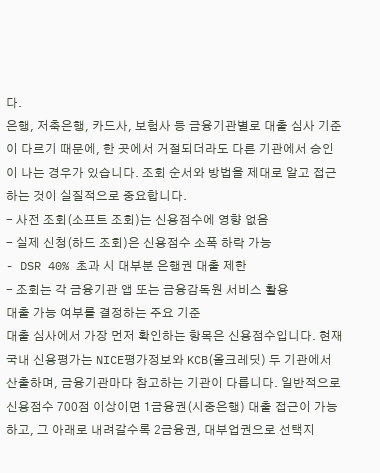다.
은행, 저축은행, 카드사, 보험사 등 금융기관별로 대출 심사 기준이 다르기 때문에, 한 곳에서 거절되더라도 다른 기관에서 승인이 나는 경우가 있습니다. 조회 순서와 방법을 제대로 알고 접근하는 것이 실질적으로 중요합니다.
- 사전 조회(소프트 조회)는 신용점수에 영향 없음
- 실제 신청(하드 조회)은 신용점수 소폭 하락 가능
- DSR 40% 초과 시 대부분 은행권 대출 제한
- 조회는 각 금융기관 앱 또는 금융감독원 서비스 활용
대출 가능 여부를 결정하는 주요 기준
대출 심사에서 가장 먼저 확인하는 항목은 신용점수입니다. 현재 국내 신용평가는 NICE평가정보와 KCB(올크레딧) 두 기관에서 산출하며, 금융기관마다 참고하는 기관이 다릅니다. 일반적으로 신용점수 700점 이상이면 1금융권(시중은행) 대출 접근이 가능하고, 그 아래로 내려갈수록 2금융권, 대부업권으로 선택지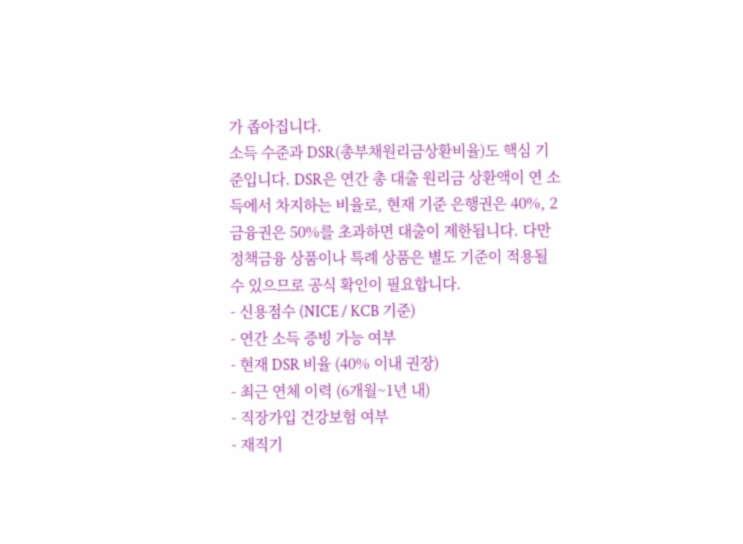가 좁아집니다.
소득 수준과 DSR(총부채원리금상환비율)도 핵심 기준입니다. DSR은 연간 총 대출 원리금 상환액이 연 소득에서 차지하는 비율로, 현재 기준 은행권은 40%, 2금융권은 50%를 초과하면 대출이 제한됩니다. 다만 정책금융 상품이나 특례 상품은 별도 기준이 적용될 수 있으므로 공식 확인이 필요합니다.
- 신용점수 (NICE / KCB 기준)
- 연간 소득 증빙 가능 여부
- 현재 DSR 비율 (40% 이내 권장)
- 최근 연체 이력 (6개월~1년 내)
- 직장가입 건강보험 여부
- 재직기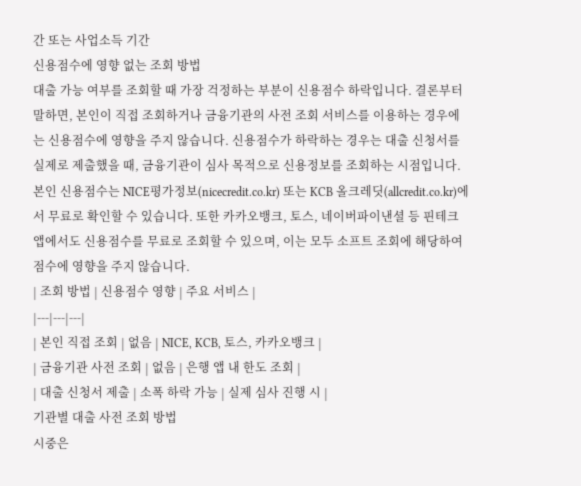간 또는 사업소득 기간
신용점수에 영향 없는 조회 방법
대출 가능 여부를 조회할 때 가장 걱정하는 부분이 신용점수 하락입니다. 결론부터 말하면, 본인이 직접 조회하거나 금융기관의 사전 조회 서비스를 이용하는 경우에는 신용점수에 영향을 주지 않습니다. 신용점수가 하락하는 경우는 대출 신청서를 실제로 제출했을 때, 금융기관이 심사 목적으로 신용정보를 조회하는 시점입니다.
본인 신용점수는 NICE평가정보(nicecredit.co.kr) 또는 KCB 올크레딧(allcredit.co.kr)에서 무료로 확인할 수 있습니다. 또한 카카오뱅크, 토스, 네이버파이낸셜 등 핀테크 앱에서도 신용점수를 무료로 조회할 수 있으며, 이는 모두 소프트 조회에 해당하여 점수에 영향을 주지 않습니다.
| 조회 방법 | 신용점수 영향 | 주요 서비스 |
|---|---|---|
| 본인 직접 조회 | 없음 | NICE, KCB, 토스, 카카오뱅크 |
| 금융기관 사전 조회 | 없음 | 은행 앱 내 한도 조회 |
| 대출 신청서 제출 | 소폭 하락 가능 | 실제 심사 진행 시 |
기관별 대출 사전 조회 방법
시중은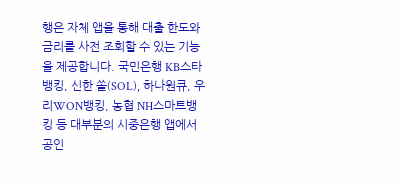행은 자체 앱을 통해 대출 한도와 금리를 사전 조회할 수 있는 기능을 제공합니다. 국민은행 KB스타뱅킹, 신한 쏠(SOL), 하나원큐, 우리WON뱅킹, 농협 NH스마트뱅킹 등 대부분의 시중은행 앱에서 공인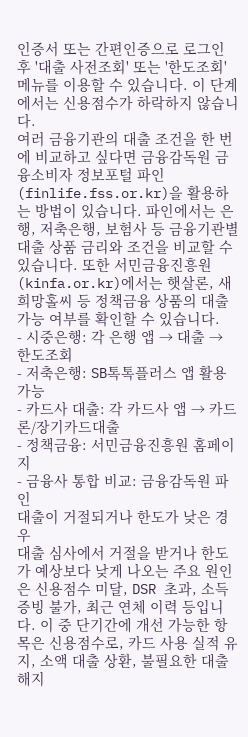인증서 또는 간편인증으로 로그인 후 '대출 사전조회' 또는 '한도조회' 메뉴를 이용할 수 있습니다. 이 단계에서는 신용점수가 하락하지 않습니다.
여러 금융기관의 대출 조건을 한 번에 비교하고 싶다면 금융감독원 금융소비자 정보포털 파인(finlife.fss.or.kr)을 활용하는 방법이 있습니다. 파인에서는 은행, 저축은행, 보험사 등 금융기관별 대출 상품 금리와 조건을 비교할 수 있습니다. 또한 서민금융진흥원(kinfa.or.kr)에서는 햇살론, 새희망홀씨 등 정책금융 상품의 대출 가능 여부를 확인할 수 있습니다.
- 시중은행: 각 은행 앱 → 대출 → 한도조회
- 저축은행: SB톡톡플러스 앱 활용 가능
- 카드사 대출: 각 카드사 앱 → 카드론/장기카드대출
- 정책금융: 서민금융진흥원 홈페이지
- 금융사 통합 비교: 금융감독원 파인
대출이 거절되거나 한도가 낮은 경우
대출 심사에서 거절을 받거나 한도가 예상보다 낮게 나오는 주요 원인은 신용점수 미달, DSR 초과, 소득 증빙 불가, 최근 연체 이력 등입니다. 이 중 단기간에 개선 가능한 항목은 신용점수로, 카드 사용 실적 유지, 소액 대출 상환, 불필요한 대출 해지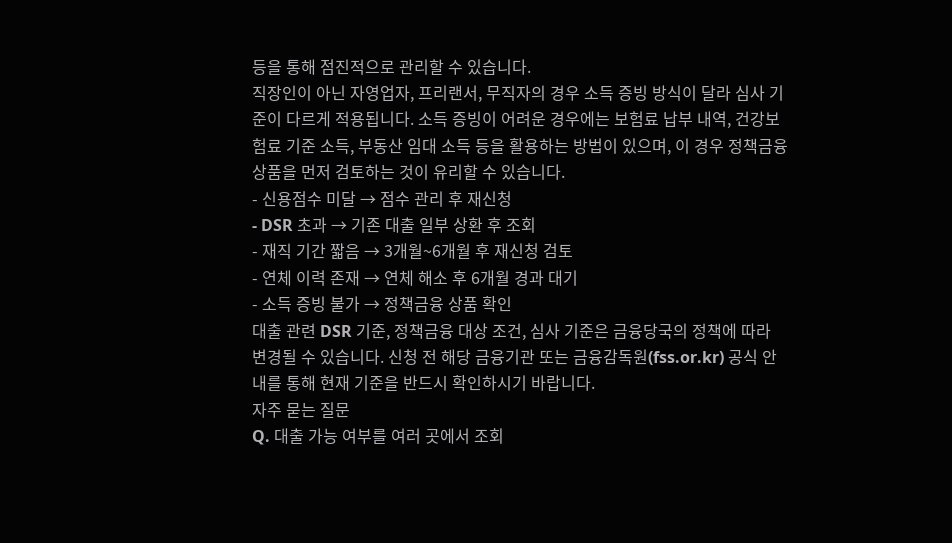등을 통해 점진적으로 관리할 수 있습니다.
직장인이 아닌 자영업자, 프리랜서, 무직자의 경우 소득 증빙 방식이 달라 심사 기준이 다르게 적용됩니다. 소득 증빙이 어려운 경우에는 보험료 납부 내역, 건강보험료 기준 소득, 부동산 임대 소득 등을 활용하는 방법이 있으며, 이 경우 정책금융 상품을 먼저 검토하는 것이 유리할 수 있습니다.
- 신용점수 미달 → 점수 관리 후 재신청
- DSR 초과 → 기존 대출 일부 상환 후 조회
- 재직 기간 짧음 → 3개월~6개월 후 재신청 검토
- 연체 이력 존재 → 연체 해소 후 6개월 경과 대기
- 소득 증빙 불가 → 정책금융 상품 확인
대출 관련 DSR 기준, 정책금융 대상 조건, 심사 기준은 금융당국의 정책에 따라 변경될 수 있습니다. 신청 전 해당 금융기관 또는 금융감독원(fss.or.kr) 공식 안내를 통해 현재 기준을 반드시 확인하시기 바랍니다.
자주 묻는 질문
Q. 대출 가능 여부를 여러 곳에서 조회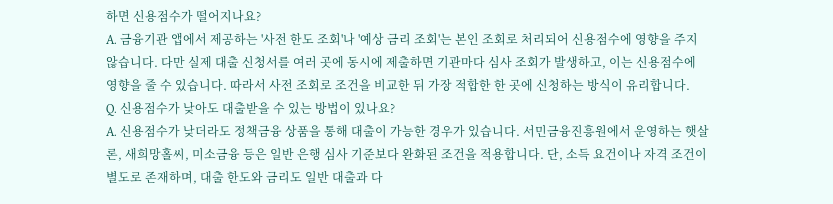하면 신용점수가 떨어지나요?
A. 금융기관 앱에서 제공하는 '사전 한도 조회'나 '예상 금리 조회'는 본인 조회로 처리되어 신용점수에 영향을 주지 않습니다. 다만 실제 대출 신청서를 여러 곳에 동시에 제출하면 기관마다 심사 조회가 발생하고, 이는 신용점수에 영향을 줄 수 있습니다. 따라서 사전 조회로 조건을 비교한 뒤 가장 적합한 한 곳에 신청하는 방식이 유리합니다.
Q. 신용점수가 낮아도 대출받을 수 있는 방법이 있나요?
A. 신용점수가 낮더라도 정책금융 상품을 통해 대출이 가능한 경우가 있습니다. 서민금융진흥원에서 운영하는 햇살론, 새희망홀씨, 미소금융 등은 일반 은행 심사 기준보다 완화된 조건을 적용합니다. 단, 소득 요건이나 자격 조건이 별도로 존재하며, 대출 한도와 금리도 일반 대출과 다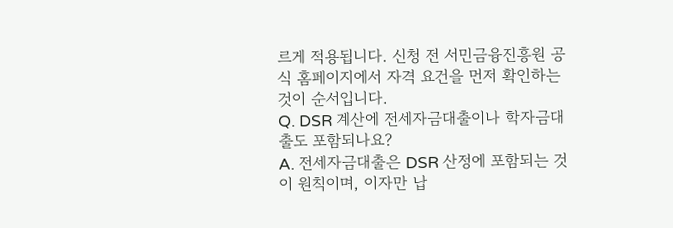르게 적용됩니다. 신청 전 서민금융진흥원 공식 홈페이지에서 자격 요건을 먼저 확인하는 것이 순서입니다.
Q. DSR 계산에 전세자금대출이나 학자금대출도 포함되나요?
A. 전세자금대출은 DSR 산정에 포함되는 것이 원칙이며, 이자만 납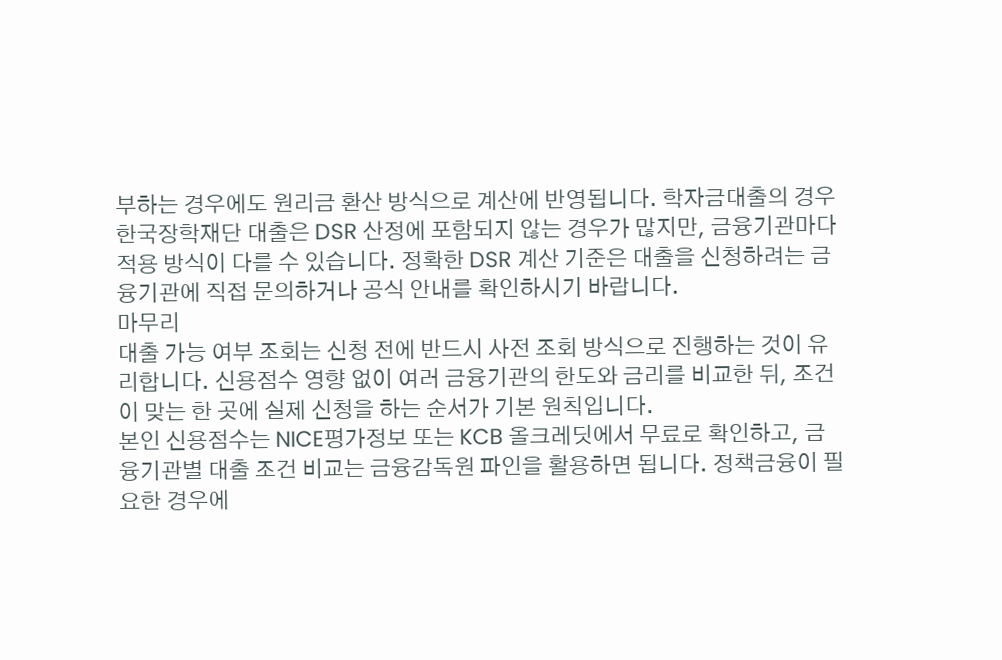부하는 경우에도 원리금 환산 방식으로 계산에 반영됩니다. 학자금대출의 경우 한국장학재단 대출은 DSR 산정에 포함되지 않는 경우가 많지만, 금융기관마다 적용 방식이 다를 수 있습니다. 정확한 DSR 계산 기준은 대출을 신청하려는 금융기관에 직접 문의하거나 공식 안내를 확인하시기 바랍니다.
마무리
대출 가능 여부 조회는 신청 전에 반드시 사전 조회 방식으로 진행하는 것이 유리합니다. 신용점수 영향 없이 여러 금융기관의 한도와 금리를 비교한 뒤, 조건이 맞는 한 곳에 실제 신청을 하는 순서가 기본 원칙입니다.
본인 신용점수는 NICE평가정보 또는 KCB 올크레딧에서 무료로 확인하고, 금융기관별 대출 조건 비교는 금융감독원 파인을 활용하면 됩니다. 정책금융이 필요한 경우에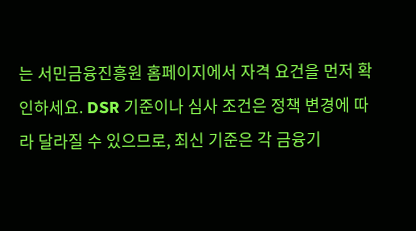는 서민금융진흥원 홈페이지에서 자격 요건을 먼저 확인하세요. DSR 기준이나 심사 조건은 정책 변경에 따라 달라질 수 있으므로, 최신 기준은 각 금융기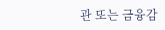관 또는 금융감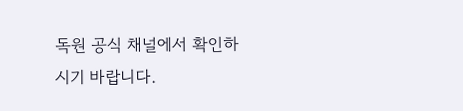독원 공식 채널에서 확인하시기 바랍니다.